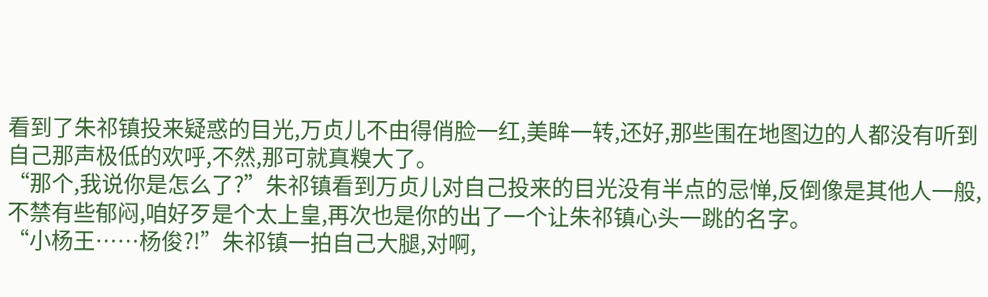看到了朱祁镇投来疑惑的目光,万贞儿不由得俏脸一红,美眸一转,还好,那些围在地图边的人都没有听到自己那声极低的欢呼,不然,那可就真糗大了。
“那个,我说你是怎么了?”朱祁镇看到万贞儿对自己投来的目光没有半点的忌惮,反倒像是其他人一般,不禁有些郁闷,咱好歹是个太上皇,再次也是你的出了一个让朱祁镇心头一跳的名字。
“小杨王……杨俊?!”朱祁镇一拍自己大腿,对啊,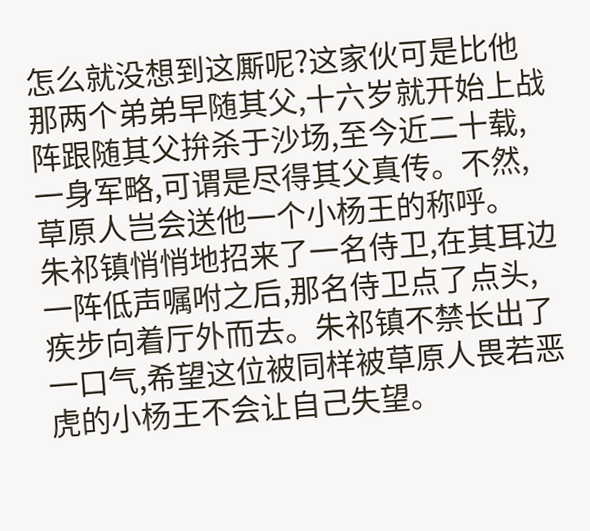怎么就没想到这厮呢?这家伙可是比他那两个弟弟早随其父,十六岁就开始上战阵跟随其父拚杀于沙场,至今近二十载,一身军略,可谓是尽得其父真传。不然,草原人岂会送他一个小杨王的称呼。
朱祁镇悄悄地招来了一名侍卫,在其耳边一阵低声嘱咐之后,那名侍卫点了点头,疾步向着厅外而去。朱祁镇不禁长出了一口气,希望这位被同样被草原人畏若恶虎的小杨王不会让自己失望。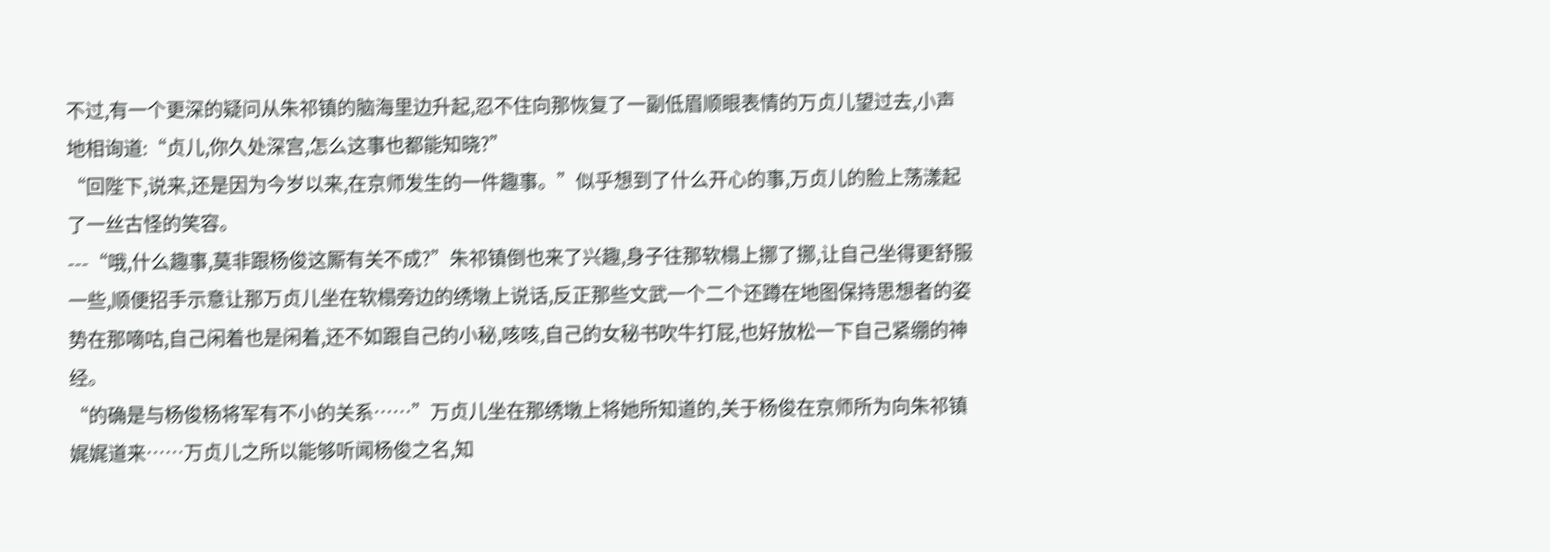不过,有一个更深的疑问从朱祁镇的脑海里边升起,忍不住向那恢复了一副低眉顺眼表情的万贞儿望过去,小声地相询道:“贞儿,你久处深宫,怎么这事也都能知晓?”
“回陛下,说来,还是因为今岁以来,在京师发生的一件趣事。”似乎想到了什么开心的事,万贞儿的脸上荡漾起了一丝古怪的笑容。
---“哦,什么趣事,莫非跟杨俊这厮有关不成?”朱祁镇倒也来了兴趣,身子往那软榻上挪了挪,让自己坐得更舒服一些,顺便招手示意让那万贞儿坐在软榻旁边的绣墩上说话,反正那些文武一个二个还蹲在地图保持思想者的姿势在那嘀咕,自己闲着也是闲着,还不如跟自己的小秘,咳咳,自己的女秘书吹牛打屁,也好放松一下自己紧绷的神经。
“的确是与杨俊杨将军有不小的关系……”万贞儿坐在那绣墩上将她所知道的,关于杨俊在京师所为向朱祁镇娓娓道来……万贞儿之所以能够听闻杨俊之名,知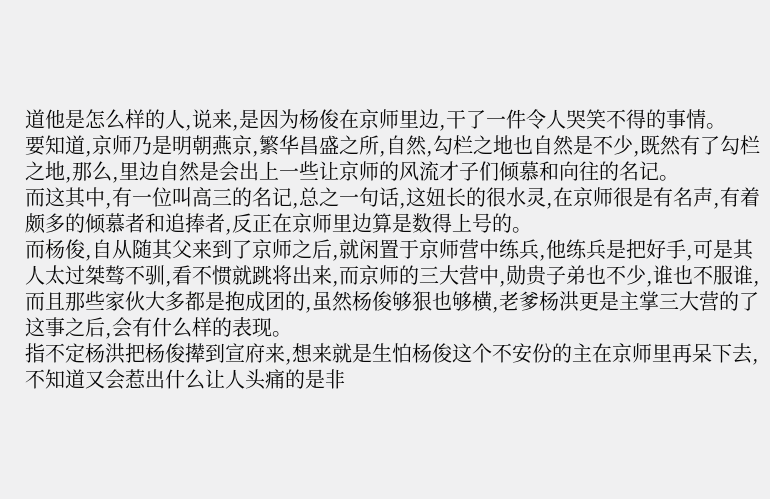道他是怎么样的人,说来,是因为杨俊在京师里边,干了一件令人哭笑不得的事情。
要知道,京师乃是明朝燕京,繁华昌盛之所,自然,勾栏之地也自然是不少,既然有了勾栏之地,那么,里边自然是会出上一些让京师的风流才子们倾慕和向往的名记。
而这其中,有一位叫高三的名记,总之一句话,这妞长的很水灵,在京师很是有名声,有着颇多的倾慕者和追捧者,反正在京师里边算是数得上号的。
而杨俊,自从随其父来到了京师之后,就闲置于京师营中练兵,他练兵是把好手,可是其人太过桀骜不驯,看不惯就跳将出来,而京师的三大营中,勋贵子弟也不少,谁也不服谁,而且那些家伙大多都是抱成团的,虽然杨俊够狠也够横,老爹杨洪更是主掌三大营的了这事之后,会有什么样的表现。
指不定杨洪把杨俊撵到宣府来,想来就是生怕杨俊这个不安份的主在京师里再呆下去,不知道又会惹出什么让人头痛的是非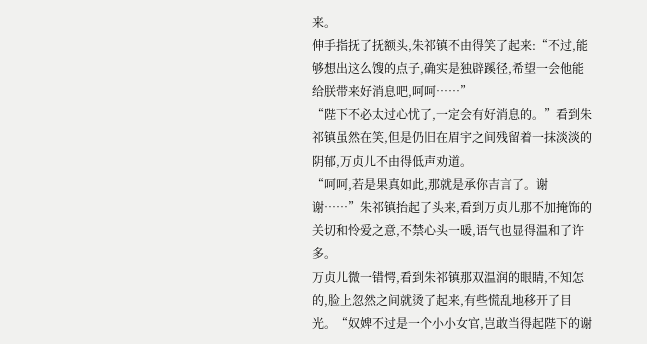来。
伸手指抚了抚额头,朱祁镇不由得笑了起来:“不过,能够想出这么馊的点子,确实是独辟蹊径,希望一会他能给朕带来好消息吧,呵呵……”
“陛下不必太过心忧了,一定会有好消息的。”看到朱祁镇虽然在笑,但是仍旧在眉宇之间残留着一抹淡淡的阴郁,万贞儿不由得低声劝道。
“呵呵,若是果真如此,那就是承你吉言了。谢谢……”朱祁镇抬起了头来,看到万贞儿那不加掩饰的关切和怜爱之意,不禁心头一暖,语气也显得温和了许多。
万贞儿微一错愕,看到朱祁镇那双温润的眼睛,不知怎的,脸上忽然之间就烫了起来,有些慌乱地移开了目光。“奴婢不过是一个小小女官,岂敢当得起陛下的谢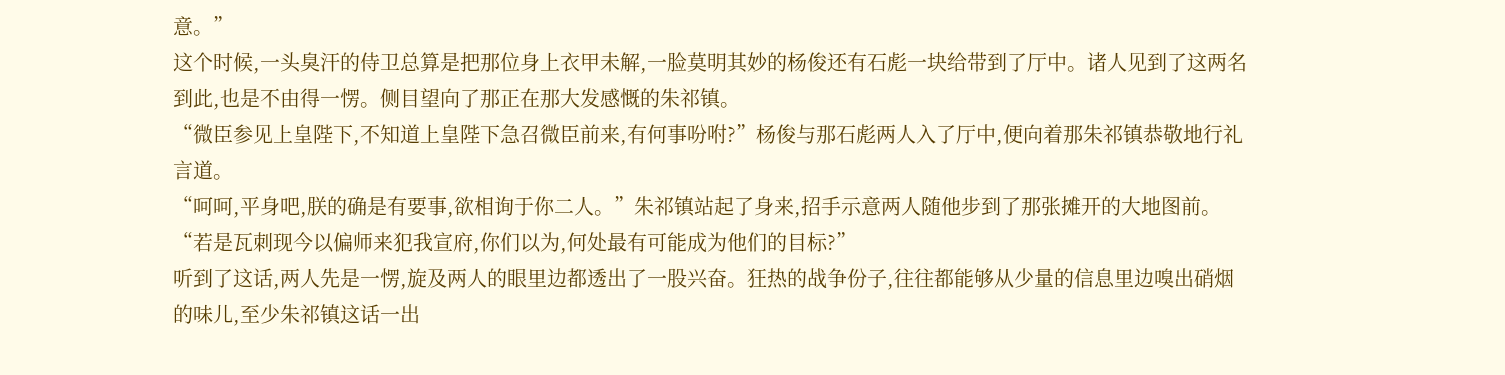意。”
这个时候,一头臭汗的侍卫总算是把那位身上衣甲未解,一脸莫明其妙的杨俊还有石彪一块给带到了厅中。诸人见到了这两名到此,也是不由得一愣。侧目望向了那正在那大发感慨的朱祁镇。
“微臣参见上皇陛下,不知道上皇陛下急召微臣前来,有何事吩咐?”杨俊与那石彪两人入了厅中,便向着那朱祁镇恭敬地行礼言道。
“呵呵,平身吧,朕的确是有要事,欲相询于你二人。”朱祁镇站起了身来,招手示意两人随他步到了那张摊开的大地图前。“若是瓦刺现今以偏师来犯我宣府,你们以为,何处最有可能成为他们的目标?”
听到了这话,两人先是一愣,旋及两人的眼里边都透出了一股兴奋。狂热的战争份子,往往都能够从少量的信息里边嗅出硝烟的味儿,至少朱祁镇这话一出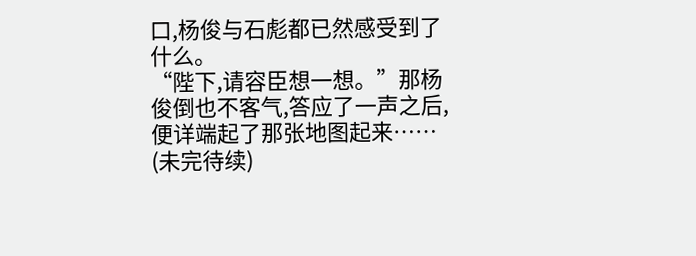口,杨俊与石彪都已然感受到了什么。
“陛下,请容臣想一想。”那杨俊倒也不客气,答应了一声之后,便详端起了那张地图起来……
(未完待续)